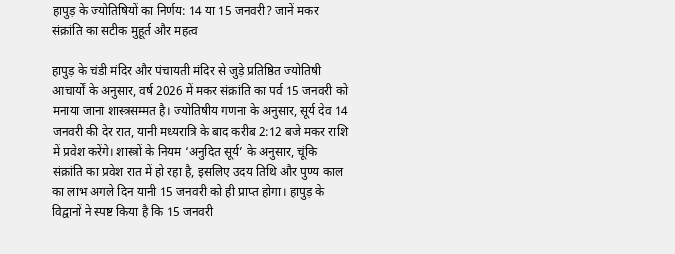हापुड़ के ज्योतिषियों का निर्णय: 14 या 15 जनवरी? जानें मकर संक्रांति का सटीक मुहूर्त और महत्व

हापुड़ के चंडी मंदिर और पंचायती मंदिर से जुड़े प्रतिष्ठित ज्योतिषी आचार्यों के अनुसार, वर्ष 2026 में मकर संक्रांति का पर्व 15 जनवरी को मनाया जाना शास्त्रसम्मत है। ज्योतिषीय गणना के अनुसार, सूर्य देव 14 जनवरी की देर रात, यानी मध्यरात्रि के बाद करीब 2:12 बजे मकर राशि में प्रवेश करेंगे। शास्त्रों के नियम ‘अनुदित सूर्य’ के अनुसार, चूंकि संक्रांति का प्रवेश रात में हो रहा है, इसलिए उदय तिथि और पुण्य काल का लाभ अगले दिन यानी 15 जनवरी को ही प्राप्त होगा। हापुड़ के विद्वानों ने स्पष्ट किया है कि 15 जनवरी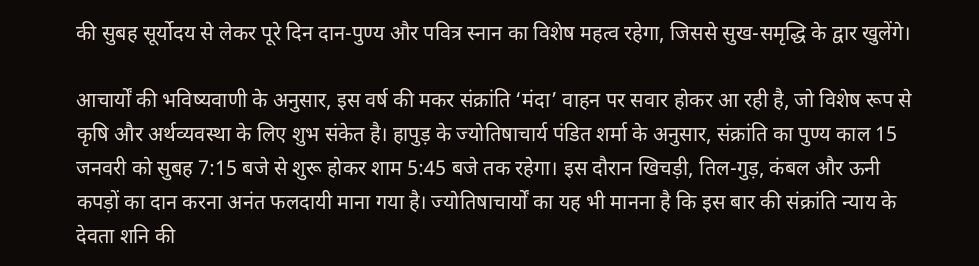की सुबह सूर्योदय से लेकर पूरे दिन दान-पुण्य और पवित्र स्नान का विशेष महत्व रहेगा, जिससे सुख-समृद्धि के द्वार खुलेंगे।

आचार्यों की भविष्यवाणी के अनुसार, इस वर्ष की मकर संक्रांति ‘मंदा’ वाहन पर सवार होकर आ रही है, जो विशेष रूप से कृषि और अर्थव्यवस्था के लिए शुभ संकेत है। हापुड़ के ज्योतिषाचार्य पंडित शर्मा के अनुसार, संक्रांति का पुण्य काल 15 जनवरी को सुबह 7:15 बजे से शुरू होकर शाम 5:45 बजे तक रहेगा। इस दौरान खिचड़ी, तिल-गुड़, कंबल और ऊनी कपड़ों का दान करना अनंत फलदायी माना गया है। ज्योतिषाचार्यों का यह भी मानना है कि इस बार की संक्रांति न्याय के देवता शनि की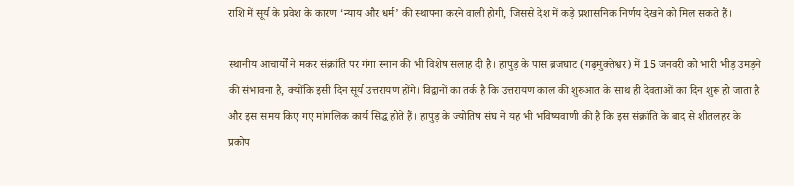राशि में सूर्य के प्रवेश के कारण ‘न्याय और धर्म’ की स्थापना करने वाली होगी, जिससे देश में कड़े प्रशासनिक निर्णय देखने को मिल सकते हैं।

स्थानीय आचार्यों ने मकर संक्रांति पर गंगा स्नान की भी विशेष सलाह दी है। हापुड़ के पास ब्रजघाट (गढ़मुक्तेश्वर) में 15 जनवरी को भारी भीड़ उमड़ने की संभावना है, क्योंकि इसी दिन सूर्य उत्तरायण होंगे। विद्वानों का तर्क है कि उत्तरायण काल की शुरुआत के साथ ही देवताओं का दिन शुरू हो जाता है और इस समय किए गए मांगलिक कार्य सिद्ध होते हैं। हापुड़ के ज्योतिष संघ ने यह भी भविष्यवाणी की है कि इस संक्रांति के बाद से शीतलहर के प्रकोप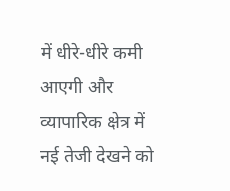में धीरे-धीरे कमी आएगी और व्यापारिक क्षेत्र में नई तेजी देखने को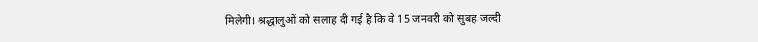मिलेगी। श्रद्धालुओं को सलाह दी गई है कि वे 15 जनवरी को सुबह जल्दी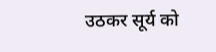उठकर सूर्य को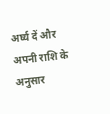अर्घ्य दें और अपनी राशि के अनुसार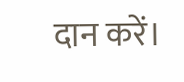दान करें।